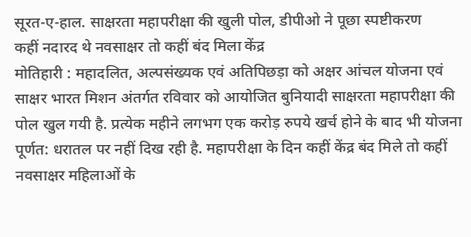सूरत-ए-हाल. साक्षरता महापरीक्षा की खुली पोल, डीपीओ ने पूछा स्पष्टीकरण
कहीं नदारद थे नवसाक्षर तो कहीं बंद मिला केंद्र
मोतिहारी : महादलित, अल्पसंख्यक एवं अतिपिछड़ा को अक्षर आंचल योजना एवं साक्षर भारत मिशन अंतर्गत रविवार को आयोजित बुनियादी साक्षरता महापरीक्षा की पोल खुल गयी है. प्रत्येक महीने लगभग एक करोड़ रुपये खर्च होने के बाद भी योजना पूर्णत: धरातल पर नहीं दिख रही है. महापरीक्षा के दिन कहीं केंद्र बंद मिले तो कहीं नवसाक्षर महिलाओं के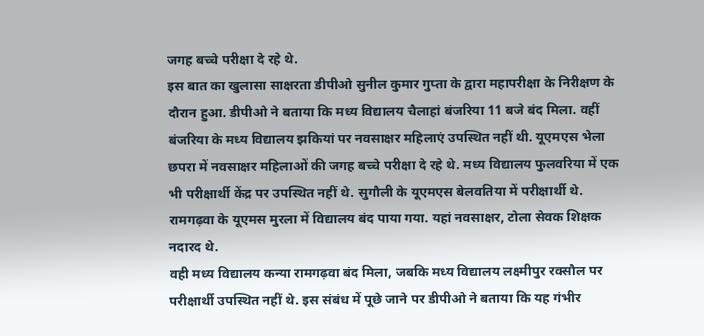जगह बच्चे परीक्षा दे रहे थे.
इस बात का खुलासा साक्षरता डीपीओ सुनील कुमार गुप्ता के द्वारा महापरीक्षा के निरीक्षण के दौरान हुआ. डीपीओ ने बताया कि मध्य विद्यालय चैलाहां बंजरिया 11 बजे बंद मिला. वहीं बंजरिया के मध्य विद्यालय झकियां पर नवसाक्षर महिलाएं उपस्थित नहीं थी. यूएमएस भेला छपरा में नवसाक्षर महिलाओं की जगह बच्चे परीक्षा दे रहे थे. मध्य विद्यालय फुलवरिया में एक भी परीक्षार्थी केंद्र पर उपस्थित नहीं थे. सुगौली के यूएमएस बेलवतिया में परीक्षार्थी थे. रामगढ़वा के यूएमस मुरला में विद्यालय बंद पाया गया. यहां नवसाक्षर, टोला सेवक शिक्षक नदारद थे.
वही मध्य विद्यालय कन्या रामगढ़वा बंद मिला, जबकि मध्य विद्यालय लक्ष्मीपुर रक्सौल पर परीक्षार्थी उपस्थित नहीं थे. इस संबंध में पूछे जाने पर डीपीओ ने बताया कि यह गंभीर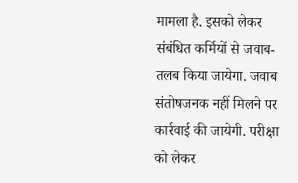मामला है. इसको लेकर संबंधित कर्मियों से जवाब-तलब किया जायेगा. जवाब संतोषजनक नहीं मिलने पर कार्रवाई की जायेगी. परीक्षा को लेकर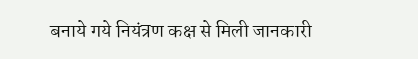बनाये गये नियंत्रण कक्ष से मिली जानकारी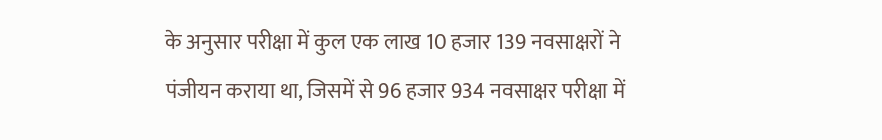के अनुसार परीक्षा में कुल एक लाख 10 हजार 139 नवसाक्षरों ने पंजीयन कराया था, जिसमें से 96 हजार 934 नवसाक्षर परीक्षा में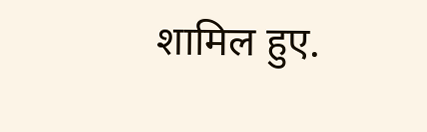शामिल हुए.